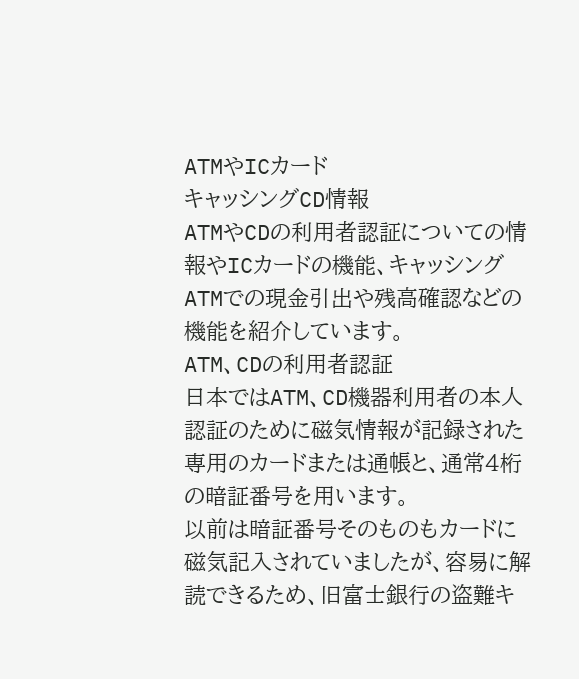ATMやICカード
キャッシングCD情報
ATMやCDの利用者認証についての情報やICカードの機能、キャッシングATMでの現金引出や残高確認などの機能を紹介しています。
ATM、CDの利用者認証
日本ではATM、CD機器利用者の本人認証のために磁気情報が記録された専用のカードまたは通帳と、通常4桁の暗証番号を用います。
以前は暗証番号そのものもカードに磁気記入されていましたが、容易に解読できるため、旧富士銀行の盗難キ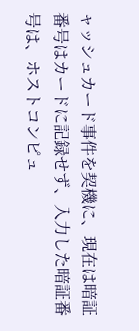ャッシュカード事件を契機に、現在は暗証番号はカードに記録せず、入力した暗証番号は、ホストコンピュ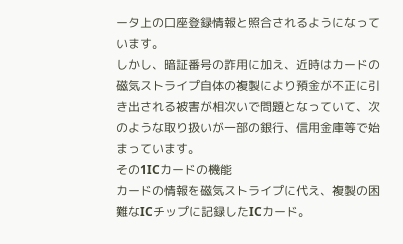ータ上の口座登録情報と照合されるようになっています。
しかし、暗証番号の詐用に加え、近時はカードの磁気ストライプ自体の複製により預金が不正に引き出される被害が相次いで問題となっていて、次のような取り扱いが一部の銀行、信用金庫等で始まっています。
その1ICカードの機能
カードの情報を磁気ストライプに代え、複製の困難なICチップに記録したICカード。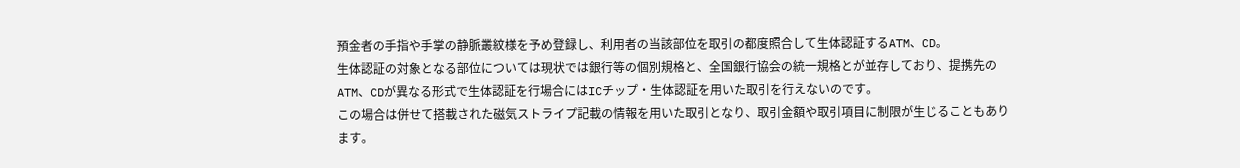預金者の手指や手掌の静脈叢紋様を予め登録し、利用者の当該部位を取引の都度照合して生体認証するATM、CD。
生体認証の対象となる部位については現状では銀行等の個別規格と、全国銀行協会の統一規格とが並存しており、提携先のATM、CDが異なる形式で生体認証を行場合にはICチップ・生体認証を用いた取引を行えないのです。
この場合は併せて搭載された磁気ストライプ記載の情報を用いた取引となり、取引金額や取引項目に制限が生じることもあります。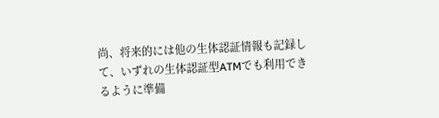尚、将来的には他の生体認証情報も記録して、いずれの生体認証型ATMでも利用できるように準備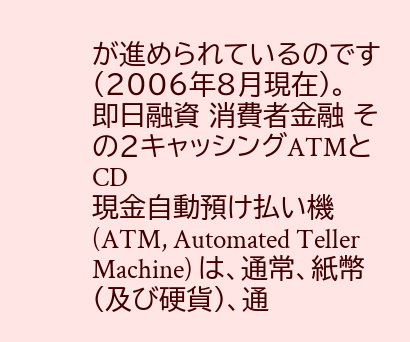が進められているのです(2006年8月現在)。
即日融資 消費者金融 その2キャッシングATMとCD
現金自動預け払い機 (ATM, Automated Teller Machine) は、通常、紙幣(及び硬貨)、通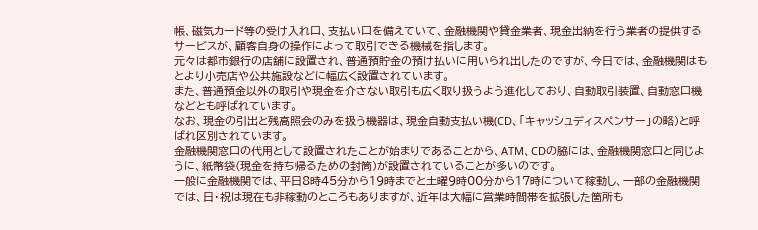帳、磁気カード等の受け入れ口、支払い口を備えていて、金融機関や貸金業者、現金出納を行う業者の提供するサービスが、顧客自身の操作によって取引できる機械を指します。
元々は都市銀行の店舗に設置され、普通預貯金の預け払いに用いられ出したのですが、今日では、金融機関はもとより小売店や公共施設などに幅広く設置されています。
また、普通預金以外の取引や現金を介さない取引も広く取り扱うよう進化しており、自動取引装置、自動窓口機などとも呼ばれています。
なお、現金の引出と残高照会のみを扱う機器は、現金自動支払い機(CD、「キャッシュディスペンサー」の略)と呼ばれ区別されています。
金融機関窓口の代用として設置されたことが始まりであることから、ATM、CDの脇には、金融機関窓口と同じように、紙幣袋(現金を持ち帰るための封筒)が設置されていることが多いのです。
一般に金融機関では、平日8時45分から19時までと土曜9時00分から17時について稼動し、一部の金融機関では、日・祝は現在も非稼動のところもありますが、近年は大幅に営業時間帯を拡張した箇所も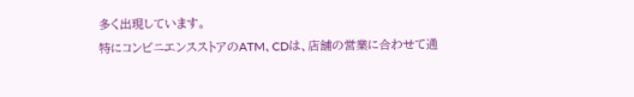多く出現しています。
特にコンビニエンスストアのATM、CDは、店舗の営業に合わせて通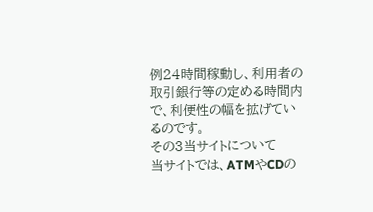例24時間稼動し、利用者の取引銀行等の定める時間内で、利便性の幅を拡げているのです。
その3当サイトについて
当サイトでは、ATMやCDの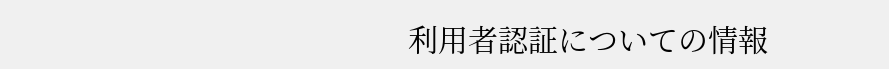利用者認証についての情報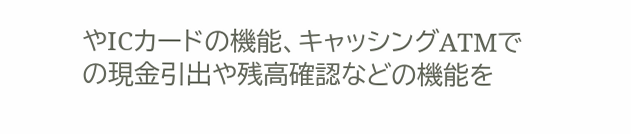やICカードの機能、キャッシングATMでの現金引出や残高確認などの機能を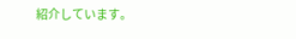紹介しています。